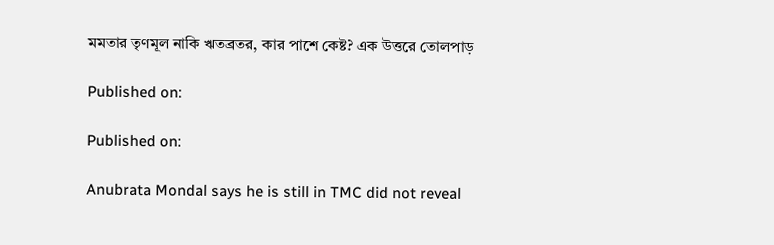মমতার তৃণমূল নাকি ঋতব্রতর, কার পাশে কেষ্ট? এক উত্তরে তোলপাড়

Published on:

Published on:

Anubrata Mondal says he is still in TMC did not reveal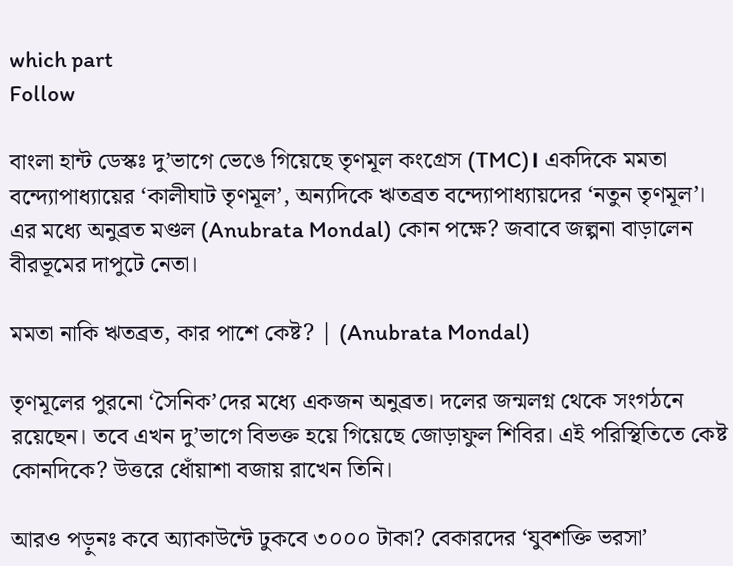which part
Follow

বাংলা হান্ট ডেস্কঃ দু’ভাগে ভেঙে গিয়েছে তৃণমূল কংগ্রেস (TMC)। একদিকে মমতা বন্দ্যোপাধ্যায়ের ‘কালীঘাট তৃণমূল’, অন্যদিকে ঋতব্রত বন্দ্যোপাধ্যায়দের ‘নতুন তৃণমূল’। এর মধ্যে অনুব্রত মণ্ডল (Anubrata Mondal) কোন পক্ষে? জবাবে জল্পনা বাড়ালেন বীরভূমের দাপুটে নেতা।

মমতা নাকি ঋতব্রত, কার পাশে কেষ্ট? | (Anubrata Mondal)

তৃণমূলের পুরনো ‘সৈনিক’দের মধ্যে একজন অনুব্রত। দলের জন্মলগ্ন থেকে সংগঠনে রয়েছেন। তবে এখন দু’ভাগে বিভক্ত হয়ে গিয়েছে জোড়াফুল শিবির। এই পরিস্থিতিতে কেষ্ট কোনদিকে? উত্তরে ধোঁয়াশা বজায় রাখেন তিনি।

আরও পড়ুনঃ কবে অ্যাকাউন্টে ঢুকবে ৩০০০ টাকা? বেকারদের ‘যুবশক্তি ভরসা’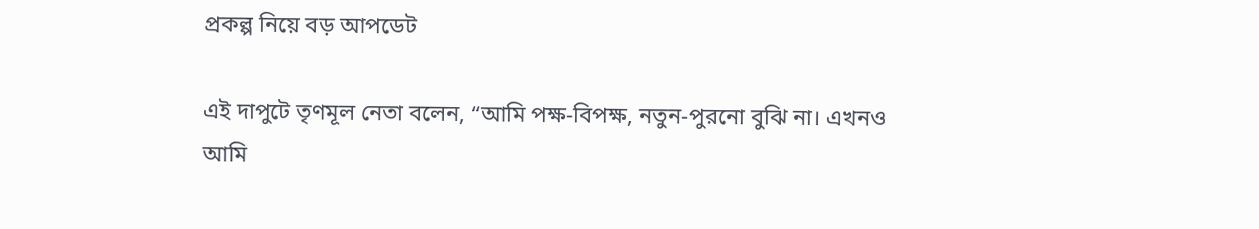প্রকল্প নিয়ে বড় আপডেট

এই দাপুটে তৃণমূল নেতা বলেন, “আমি পক্ষ-বিপক্ষ, নতুন-পুরনো বুঝি না। এখনও আমি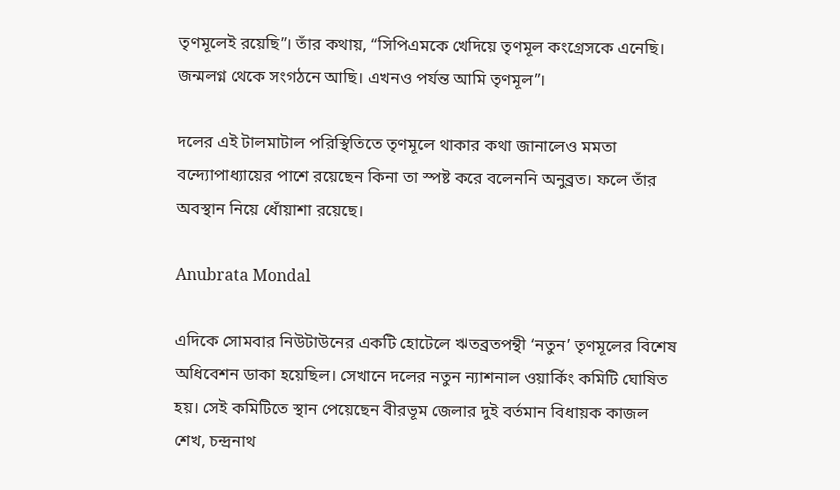তৃণমূলেই রয়েছি”। তাঁর কথায়, “সিপিএমকে খেদিয়ে তৃণমূল কংগ্রেসকে এনেছি। জন্মলগ্ন থেকে সংগঠনে আছি। এখনও পর্যন্ত আমি তৃণমূল”।

দলের এই টালমাটাল পরিস্থিতিতে তৃণমূলে থাকার কথা জানালেও মমতা বন্দ্যোপাধ্যায়ের পাশে রয়েছেন কিনা তা স্পষ্ট করে বলেননি অনুব্রত। ফলে তাঁর অবস্থান নিয়ে ধোঁয়াশা রয়েছে।

Anubrata Mondal

এদিকে সোমবার নিউটাউনের একটি হোটেলে ঋতব্রতপন্থী ‘নতুন’ তৃণমূলের বিশেষ অধিবেশন ডাকা হয়েছিল। সেখানে দলের নতুন ন্যাশনাল ওয়ার্কিং কমিটি ঘোষিত হয়। সেই কমিটিতে স্থান পেয়েছেন বীরভূম জেলার দুই বর্তমান বিধায়ক কাজল শেখ, চন্দ্রনাথ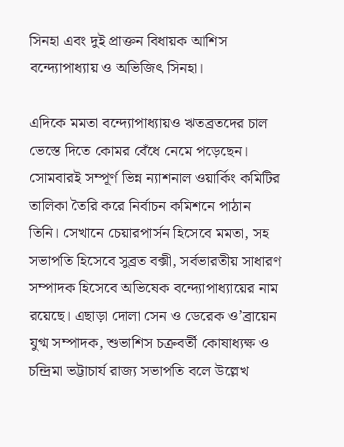সিনহা এবং দুই প্রাক্তন বিধায়ক আশিস বন্দ্যোপাধ্যায় ও অভিজিৎ সিনহা।

এদিকে মমতা বন্দ্যোপাধ্যায়ও ঋতব্রতদের চাল ভেস্তে দিতে কোমর বেঁধে নেমে পড়েছেন। সোমবারই সম্পূর্ণ ভিন্ন ন্যাশনাল ওয়ার্কিং কমিটির তালিকা তৈরি করে নির্বাচন কমিশনে পাঠান তিনি। সেখানে চেয়ারপার্সন হিসেবে মমতা, সহ সভাপতি হিসেবে সুব্রত বক্সী, সর্বভারতীয় সাধারণ সম্পাদক হিসেবে অভিষেক বন্দ্যোপাধ্যায়ের নাম রয়েছে। এছাড়া দোলা সেন ও ডেরেক ও’ব্রায়েন যুগ্ম সম্পাদক, শুভাশিস চক্রবর্তী কোষাধ্যক্ষ ও চন্দ্রিমা ভট্টাচার্য রাজ্য সভাপতি বলে উল্লেখ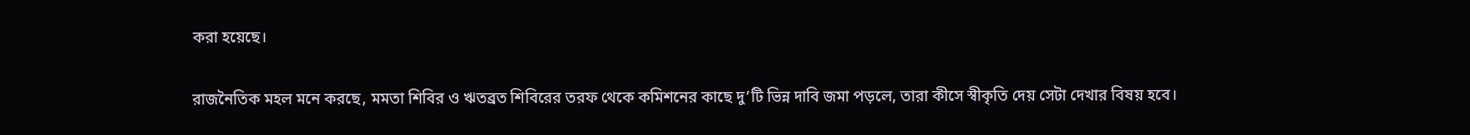করা হয়েছে।

রাজনৈতিক মহল মনে করছে, মমতা শিবির ও ঋতব্রত শিবিরের তরফ থেকে কমিশনের কাছে দু’টি ভিন্ন দাবি জমা পড়লে, তারা কীসে স্বীকৃতি দেয় সেটা দেখার বিষয় হবে।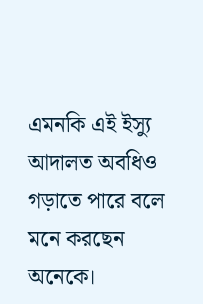এমনকি এই ইস্যু আদালত অবধিও গড়াতে পারে বলে মনে করছেন অনেকে।